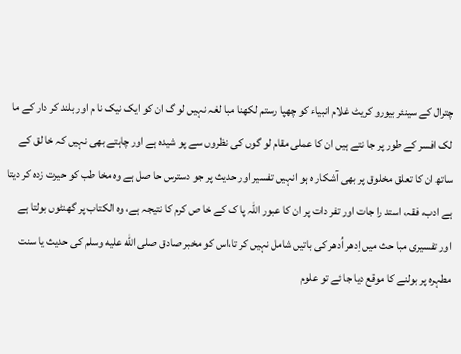چترال کے سینئر بیورو کریٹ غلام انبیاء کو چھپا رستم لکھنا مبا لغہ نہیں لو گ ان کو ایک نیک نا م اور بلند کر دار کے ما لک افسر کے طور پر جا نتے ہیں ان کا عملی مقام لو گوں کی نظروں سے پو شیدہ ہے اور چاہتے بھی نہیں کہ خا لق کے ساتھ ان کا تعلق مخلوق پر بھی آشکار ہ ہو انہیں تفسیر اور حدیث پر جو دسترس حا صل ہے وہ مخا طب کو حیرت زدہ کر دیتا ہے ادب، فقہ، استد را جات اور تفر دات پر ان کا عبور اللہ پا ک کے خا ص کرم کا نتیجہ ہے، وہ الکتاب پر گھنٹوں بولتا ہے اور تفسیری مبا حث میں اِدھر اُدھر کی باتیں شامل نہیں کر تا،اس کو مخبر صادق صلى الله عليه وسلم کی حدیث یا سنت مطہرہ پر بولنے کا موقع دیا جا ئے تو علوم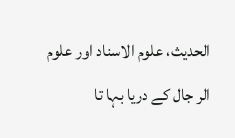الحدیث، علوم الاسناد اور علوم الر جال کے دریا بہا تا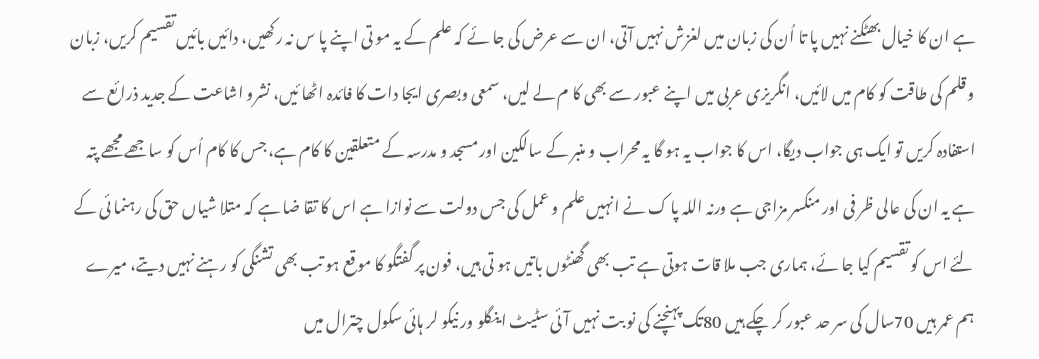ہے ان کا خیال بھٹکنے نہیں پا تا اُن کی زبان میں لغزش نہیں آتی، ان سے عرض کی جا ئے کہ علم کے یہ مو تی اپنے پا س نہ رکھیں، دائیں بائیں تقسیم کریں، زبان و قلم کی طاقت کو کام میں لائیں، انگریزی عربی میں اپنے عبور سے بھی کا م لے لیں، سمعی وبصری ایجا دات کا فائدہ اٹھا ئیں، نشرو اشاعت کے جدید ذرائع سے استفادہ کریں تو ایک ہی جواب دیگا، اس کا جواب یہ ہو گا یہ محراب و منبر کے سالکین اور مسجد و مدرسہ کے متعلقین کا کام ہے، جس کا کام اُس کو ساجھے مجھے پتہ ہے یہ ان کی عالی ظر فی اور منکسر مزاجی ہے ورنہ اللہ پا ک نے انہیں علم و عمل کی جس دولت سے نوازا ہے اس کا تقا ضا ہے کہ متلا شیاں حق کی رہنما ئی کے لئے اس کو تقسیم کیا جا ئے، ہماری جب ملا قات ہوتی ہے تب بھی گھنٹوں باتیں ہو تی ہیں، فون پر گفتگو کا موقع ہو تب بھی تشنگی کو رہنے نہیں دیتے، میرے ہم عمر ہیں 70سال کی سر حد عبور کر چکے ہیں 80تک پہنچنے کی نو بت نہیں آئی سٹیٹ اینگلو ور نیکو لر ہائی سکول چترال میں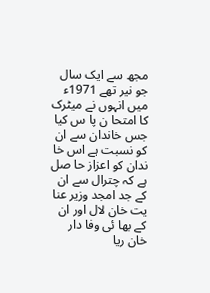مجھ سے ایک سال جو نیر تھے 1971ء میں انہوں نے میٹرک کا امتحا ن پا س کیا جس خاندان سے ان کو نسبت ہے اس خا ندان کو اعزاز حا صل ہے کہ چترال سے ان کے جد امجد وزیر عنا یت خان لال اور ان کے بھا ئی وفا دار خان ریا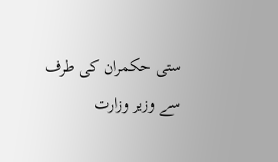ستی حکمران کی طرف سے وزیر وزارت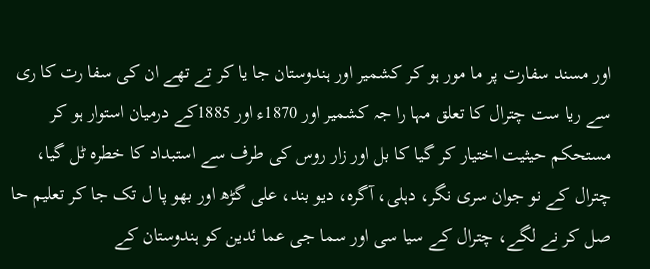اور مسند سفارت پر ما مور ہو کر کشمیر اور ہندوستان جا یا کر تے تھے ان کی سفا رت کا ری سے ریا ست چترال کا تعلق مہا را جہ کشمیر اور 1870ء اور 1885کے درمیان استوار ہو کر مستحکم حیثیت اختیار کر گیا کا بل اور زار روس کی طرف سے استبداد کا خطرہ ٹل گیا، چترال کے نو جوان سری نگر، دہلی، آگرہ، دیو بند، علی گڑھ اور بھو پا ل تک جا کر تعلیم حا صل کر نے لگے، چترال کے سیا سی اور سما جی عما ئدین کو ہندوستان کے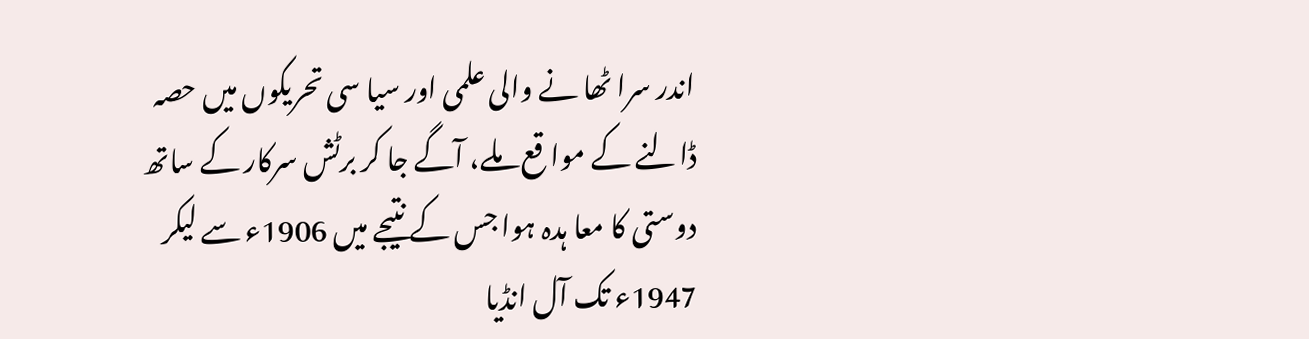اندر سرا ٹھا نے والی علمی اور سیا سی تحریکوں میں حصہ ڈالنے کے موا قع ملے، آگے جا کر برٹش سرکار کے ساتھ دوستی کا معا ہدہ ہوا جس کے نتیجے میں 1906ء سے لیکر 1947ء تک آل انڈیا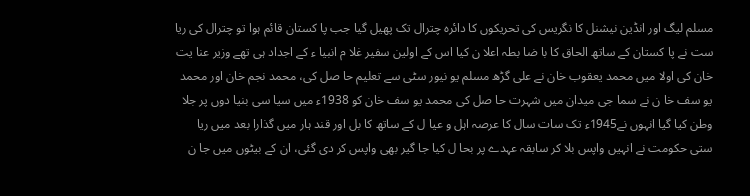مسلم لیگ اور انڈین نیشنل کا نگریس کی تحریکوں کا دائرہ چترال تک پھیل گیا جب پا کستان قائم ہوا تو چترال کی ریا ست نے پا کستان کے ساتھ الحاق کا با ضا بطہ اعلا ن کیا اس کے اولین سفیر غلا م انبیا ء کے اجداد ہی تھے وزیر عنا یت خان کی اولا میں محمد یعقوب خان نے علی گڑھ مسلم یو نیور سٹی سے تعلیم حا صل کی، محمد نجم خان اور محمد یو سف خا ن نے سما جی میدان میں شہرت حا صل کی محمد یو سف خان کو 1938ء میں سیا سی بنیا دوں پر جلا وطن کیا گیا انہوں نے1945ء تک سات سال کا عرصہ اہل و عیا ل کے ساتھ کا بل اور قند ہار میں گذارا بعد میں ریا ستی حکومت نے انہیں واپس بلا کر سابقہ عہدے پر بحا ل کیا جا گیر بھی واپس کر دی گئی، ان کے بیٹوں میں جا ن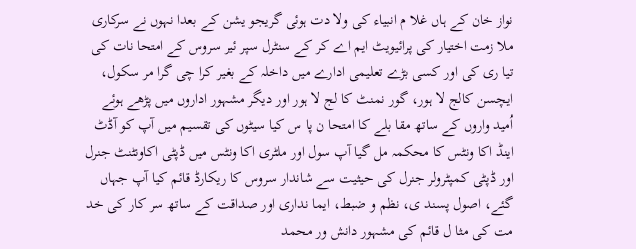نواز خان کے ہاں غلا م انبیاء کی ولا دت ہوئی گریجو یشن کے بعدا نہوں نے سرکاری ملا زمت اختیار کی پرائیویٹ ایم اے کر کے سنٹرل سپر ئیر سروس کے امتحا نات کی تیا ری کی اور کسی بڑے تعلیمی ادارے میں داخلہ کے بغیر کرا چی گرا مر سکول، ایچسن کالج لا ہور، گور نمنٹ کا لج لا ہور اور دیگر مشہور اداروں میں پڑھے ہوئے اُمید واروں کے ساتھ مقا بلے کا امتحا ن پا س کیا سیٹوں کی تقسیم میں آپ کو آڈٹ اینڈ اکا ونٹس کا محکمہ مل گیا آپ سول اور ملٹری اکا ونٹس میں ڈپٹی اکاونٹنٹ جنرل اور ڈپٹی کمپٹرولر جنرل کی حیثیت سے شاندار سروس کا ریکارڈ قائم کیا آپ جہاں گئے، اصول پسند ی، نظم و ضبط، ایما نداری اور صداقت کے ساتھ سر کار کی خد مت کی مثا ل قائم کی مشہور دانش ور محمد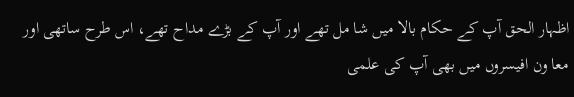اظہار الحق آپ کے حکام بالا میں شا مل تھے اور آپ کے بڑے مداح تھے، اس طرح ساتھی اور معا ون افیسروں میں بھی آپ کی علمی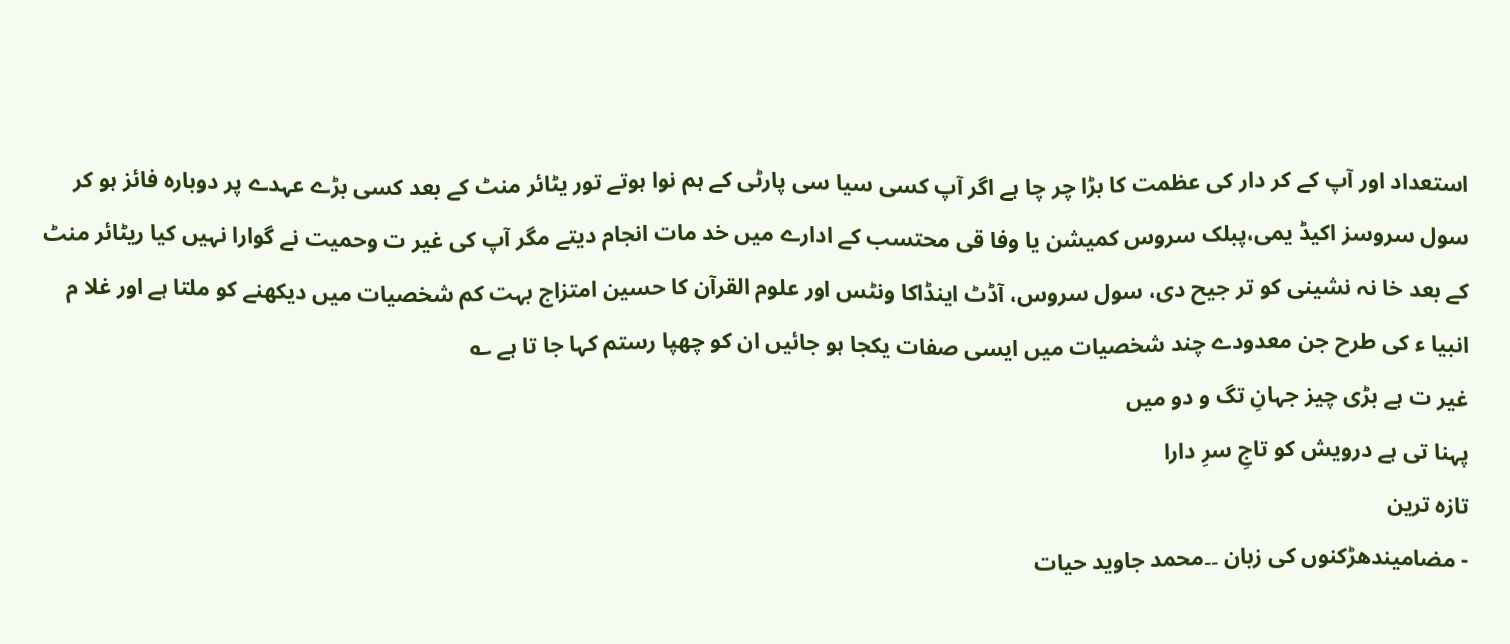استعداد اور آپ کے کر دار کی عظمت کا بڑا چر چا ہے اگر آپ کسی سیا سی پارٹی کے ہم نوا ہوتے تور یٹائر منٹ کے بعد کسی بڑے عہدے پر دوبارہ فائز ہو کر سول سروسز اکیڈ یمی،پبلک سروس کمیشن یا وفا قی محتسب کے ادارے میں خد مات انجام دیتے مگر آپ کی غیر ت وحمیت نے گوارا نہیں کیا ریٹائر منٹ کے بعد خا نہ نشینی کو تر جیح دی، سول سروس، آڈٹ اینڈاکا ونٹس اور علوم القرآن کا حسین امتزاج بہت کم شخصیات میں دیکھنے کو ملتا ہے اور غلا م انبیا ء کی طرح جن معدودے چند شخصیات میں ایسی صفات یکجا ہو جائیں ان کو چھپا رستم کہا جا تا ہے ؎
غیر ت ہے بڑی چیز جہانِ تگ و دو میں
پہنا تی ہے درویش کو تاجِ سرِ دارا
تازہ ترین
- مضامیندھڑکنوں کی زبان ۔۔محمد جاوید حیات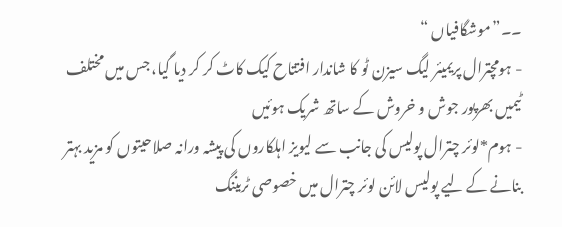۔۔”موشگافیاں “
- ہومچترال پریمیئر لیگ سیزن ٹو کا شاندار افتتاح کیک کاٹ کر کر دیا گیا، جس میں مختلف ٹیمیں بھرپور جوش و خروش کے ساتھ شریک ہوئیں
- ہوم*لوئر چترال پولیس کی جانب سے لیویز اہلکاروں کی پیشہ ورانہ صلاحیتوں کو مزید بہتر بنانے کے لیے پولیس لائن لوئر چترال میں خصوصی ٹریننگ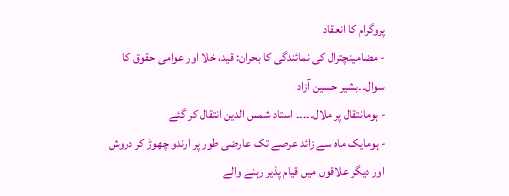پروگرام کا انعقاد
- مضامینچترال کی نمائندگی کا بحران: قید، خلا اور عوامی حقوق کا سوال۔۔بشیر حسین آزاد
- ہومانتقال پر ملال۔۔۔۔۔ استاد شمس الدین انتقال کر گئے
- ہومایک ماہ سے زائد عرصے تک عارضی طور پر ارندو چھوڑ کر دروش اور دیگر علاقوں میں قیام پذیر رہنے والے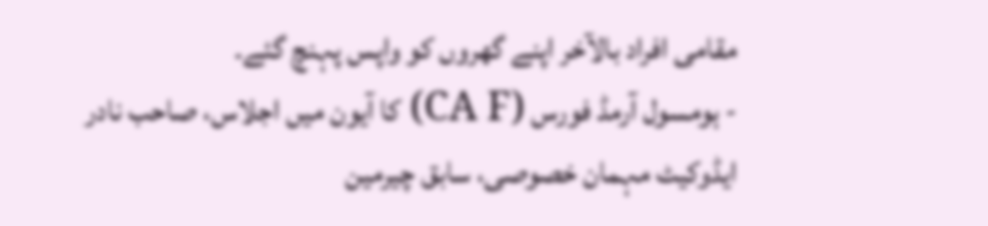مقامی افراد بالآخر اپنے گھروں کو واپس پہنچ گئے۔
- ہومسول آرمڈ فورس (CA F) کا آیون میں اجلاس، صاحب نادر ایڈوکیٹ مہمان خصوصی، سابق چیرمین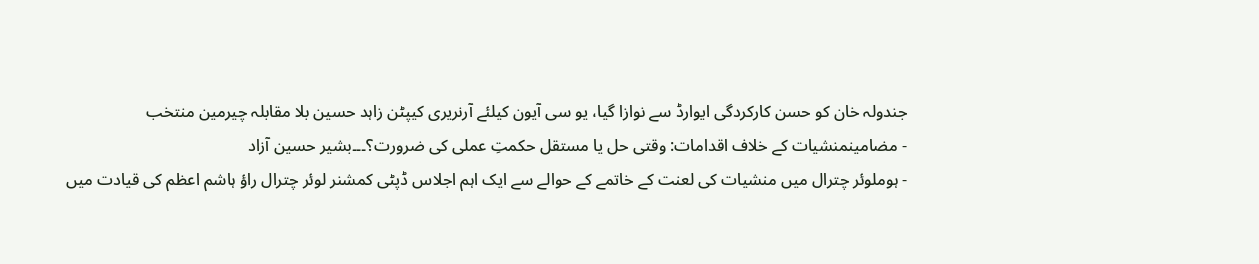جندولہ خان کو حسن کارکردگی ایوارڈ سے نوازا گیا، یو سی آیون کیلئے آرنریری کیپٹن زاہد حسین بلا مقابلہ چیرمین منتخب
- مضامینمنشیات کے خلاف اقدامات: وقتی حل یا مستقل حکمتِ عملی کی ضرورت؟۔۔۔بشیر حسین آزاد
- ہوملوئر چترال میں منشیات کی لعنت کے خاتمے کے حوالے سے ایک اہم اجلاس ڈپٹی کمشنر لوئر چترال راؤ ہاشم اعظم کی قیادت میں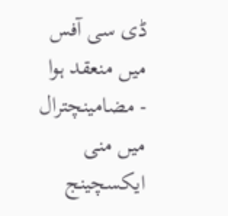ڈی سی آفس میں منعقد ہوا
- مضامینچترال میں منی ایکسچینج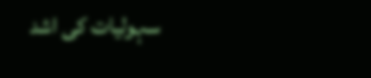سہولیات کی اشد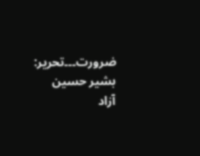ضرورت۔۔۔تحریر: بشیر حسین آزاد